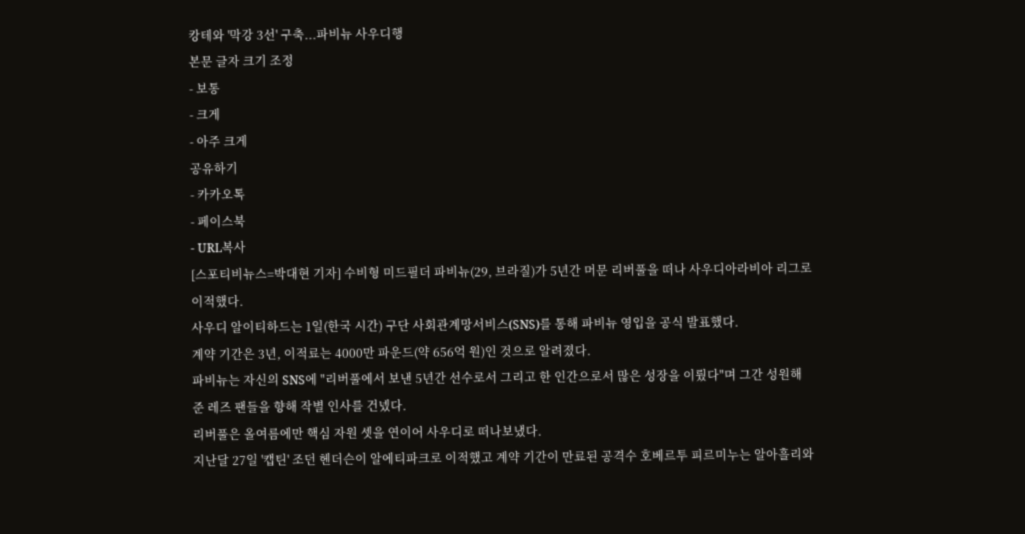캉테와 '막강 3선' 구축...파비뉴 사우디행
본문 글자 크기 조정
- 보통
- 크게
- 아주 크게
공유하기
- 카카오톡
- 페이스북
- URL복사
[스포티비뉴스=박대현 기자] 수비형 미드필더 파비뉴(29, 브라질)가 5년간 머문 리버풀을 떠나 사우디아라비아 리그로 이적했다.
사우디 알이티하드는 1일(한국 시간) 구단 사회관계망서비스(SNS)를 통해 파비뉴 영입을 공식 발표했다.
계약 기간은 3년, 이적료는 4000만 파운드(약 656억 원)인 것으로 알려졌다.
파비뉴는 자신의 SNS에 "리버풀에서 보낸 5년간 선수로서 그리고 한 인간으로서 많은 성장을 이뤘다"며 그간 성원해 준 레즈 팬들을 향해 작별 인사를 건넸다.
리버풀은 올여름에만 핵심 자원 셋을 연이어 사우디로 떠나보냈다.
지난달 27일 '캡틴' 조던 헨더슨이 알에티파크로 이적했고 계약 기간이 만료된 공격수 호베르투 피르미누는 알아흘리와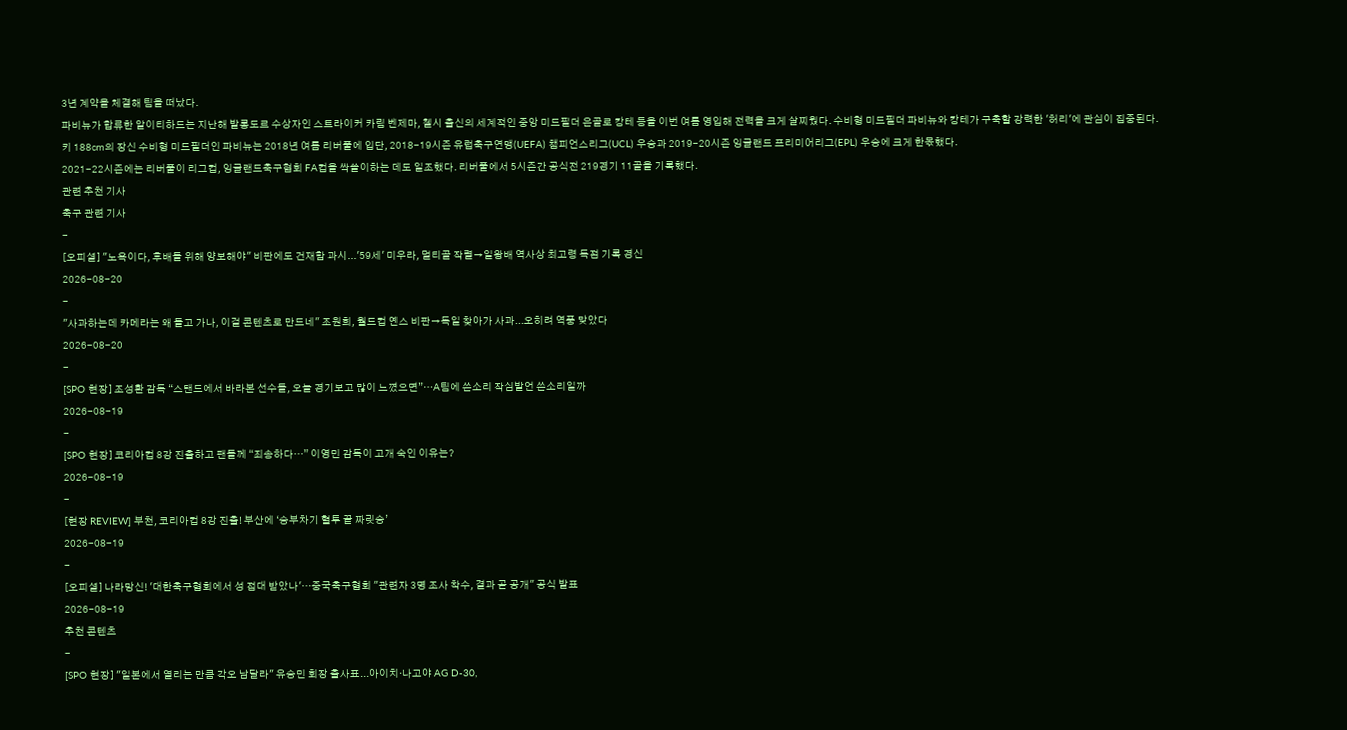3년 계약을 체결해 팀을 떠났다.
파비뉴가 합류한 알이티하드는 지난해 발롱도르 수상자인 스트라이커 카림 벤제마, 첼시 출신의 세계적인 중앙 미드필더 은골로 캉테 등을 이번 여름 영입해 전력을 크게 살찌웠다. 수비형 미드필더 파비뉴와 캉테가 구축할 강력한 '허리'에 관심이 집중된다.
키 188㎝의 장신 수비형 미드필더인 파비뉴는 2018년 여름 리버풀에 입단, 2018-19시즌 유럽축구연맹(UEFA) 챔피언스리그(UCL) 우승과 2019-20시즌 잉글랜드 프리미어리그(EPL) 우승에 크게 한몫했다.
2021-22시즌에는 리버풀이 리그컵, 잉글랜드축구협회 FA컵을 싹쓸이하는 데도 일조했다. 리버풀에서 5시즌간 공식전 219경기 11골을 기록했다.
관련 추천 기사
축구 관련 기사
-
[오피셜] "노욕이다, 후배들 위해 양보해야" 비판에도 건재함 과시...'59세' 미우라, 멀티골 작렬→일왕배 역사상 최고령 득점 기록 경신
2026-08-20
-
"사과하는데 카메라는 왜 들고 가나, 이걸 콘텐츠로 만드네" 조원희, 월드컵 옌스 비판→독일 찾아가 사과...오히려 역풍 맞았다
2026-08-20
-
[SPO 현장] 조성환 감독 “스탠드에서 바라본 선수들, 오늘 경기보고 많이 느꼈으면”…A팀에 쓴소리 작심발언 쓴소리일까
2026-08-19
-
[SPO 현장] 코리아컵 8강 진출하고 팬들께 “죄송하다…” 이영민 감독이 고개 숙인 이유는?
2026-08-19
-
[현장 REVIEW] 부천, 코리아컵 8강 진출! 부산에 ‘승부차기 혈투 끝 짜릿승’
2026-08-19
-
[오피셜] 나라망신! '대한축구협회에서 성 접대 받았나'…중국축구협회 "관련자 3명 조사 착수, 결과 곧 공개" 공식 발표
2026-08-19
추천 콘텐츠
-
[SPO 현장] "일본에서 열리는 만큼 각오 남달라" 유승민 회장 출사표...아이치·나고야 AG D-30,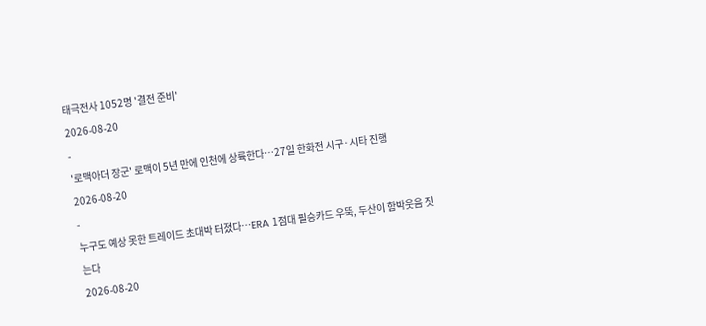태극전사 1052명 '결전 준비'
2026-08-20
-
'로맥아더 장군' 로맥이 5년 만에 인천에 상륙한다…27일 한화전 시구·시타 진행
2026-08-20
-
누구도 예상 못한 트레이드 초대박 터졌다…ERA 1점대 필승카드 우뚝, 두산이 함박웃음 짓는다
2026-08-20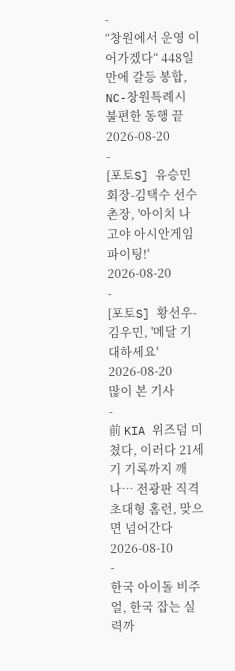-
“창원에서 운영 이어가겠다“ 448일 만에 갈등 봉합, NC-창원특례시 불편한 동행 끝
2026-08-20
-
[포토S] 유승민 회장-김택수 선수촌장, '아이치 나고야 아시안게임 파이팅!'
2026-08-20
-
[포토S] 황선우-김우민, '메달 기대하세요'
2026-08-20
많이 본 기사
-
前 KIA 위즈덤 미쳤다, 이러다 21세기 기록까지 깨나… 전광판 직격 초대형 홈런, 맞으면 넘어간다
2026-08-10
-
한국 아이돌 비주얼, 한국 잡는 실력까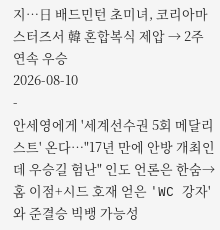지…日 배드민턴 초미녀, 코리아마스터즈서 韓 혼합복식 제압 → 2주 연속 우승
2026-08-10
-
안세영에게 '세계선수권 5회 메달리스트' 온다…"17년 만에 안방 개최인데 우승길 험난" 인도 언론은 한숨→홈 이점+시드 호재 얻은 'WC 강자'와 준결승 빅뱅 가능성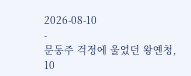2026-08-10
-
문동주 걱정에 울었던 왕옌청, 10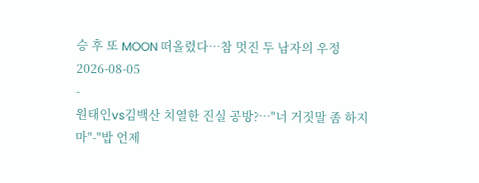승 후 또 MOON 떠올렸다…참 멋진 두 남자의 우정
2026-08-05
-
원태인vs김백산 치열한 진실 공방?…"너 거짓말 좀 하지 마"-"밥 언제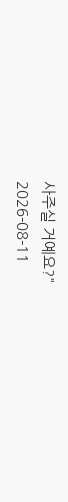사주실 거예요?"
2026-08-11